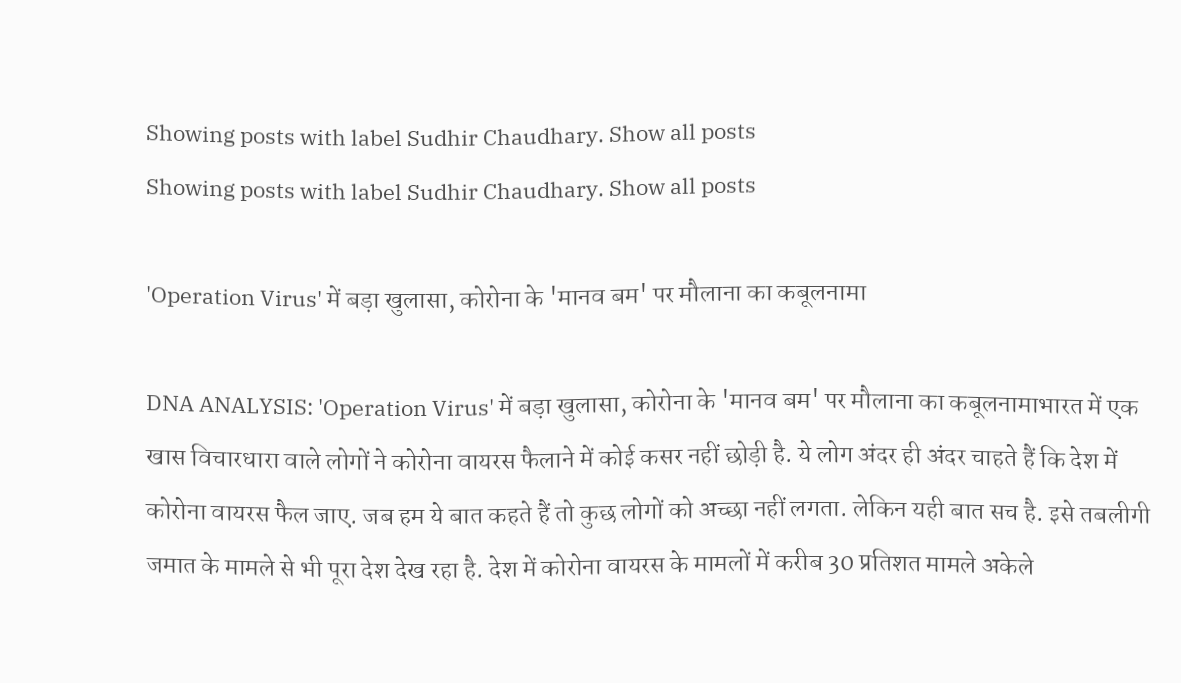Showing posts with label Sudhir Chaudhary. Show all posts
Showing posts with label Sudhir Chaudhary. Show all posts

'Operation Virus' में बड़ा खुलासा, कोरोना के 'मानव बम' पर मौलाना का कबूलनामा

DNA ANALYSIS: 'Operation Virus' में बड़ा खुलासा, कोरोना के 'मानव बम' पर मौलाना का कबूलनामाभारत में एक खास विचारधारा वाले लोगों ने कोरोना वायरस फैलाने में कोई कसर नहीं छोड़ी है. ये लोग अंदर ही अंदर चाहते हैं कि देश में कोरोना वायरस फैल जाए. जब हम ये बात कहते हैं तो कुछ लोगों को अच्छा नहीं लगता. लेकिन यही बात सच है. इसे तबलीगी जमात के मामले से भी पूरा देश देख रहा है. देश में कोरोना वायरस के मामलों में करीब 30 प्रतिशत मामले अकेले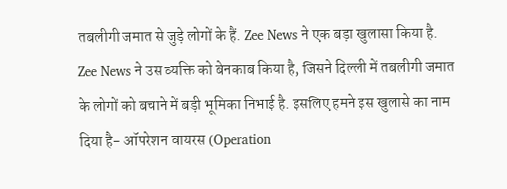तबलीगी जमात से जुड़े लोगों के हैं. Zee News ने एक बड़ा खुलासा किया है. Zee News ने उस व्यक्ति को बेनकाब किया है, जिसने दिल्ली में तबलीगी जमात के लोगों को बचाने में बड़ी भूमिका निभाई है. इसलिए हमने इस खुलासे का नाम दिया है- ऑपरेशन वायरस (Operation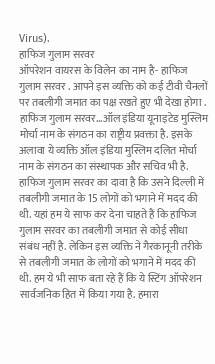Virus).
हाफिज गुलाम सरवर
ऑपरेशन वायरस के विलेन का नाम है- हाफिज गुलाम सरवर . आपने इस व्यक्ति को कई टीवी चैनलों पर तबलीगी जमात का पक्ष रखते हुए भी देखा होगा . हाफिज गुलाम सरवर...ऑल इंडिया यूनाइटेड मुस्लिम मोर्चा नाम के संगठन का राष्ट्रीय प्रवक्ता है. इसके अलावा ये व्यक्ति ऑल इंडिया मुस्लिम दलित मोर्चा नाम के संगठन का संस्थापक और सचिव भी है. हाफिज गुलाम सरवर का दावा है कि उसने दिल्ली में तबलीगी जमात के 15 लोगों को भगाने में मदद की थी. यहां हम ये साफ कर देना चाहते हैं कि हाफिज गुलाम सरवर का तबलीगी जमात से कोई सीधा संबंध नहीं है. लेकिन इस व्यक्ति ने गैरकानूनी तरीके से तबलीगी जमात के लोगों को भगाने में मदद की थी. हम ये भी साफ बता रहे हैं कि ये स्टिंग ऑपरेशन सार्वजनिक हित में किया गया है. हमारा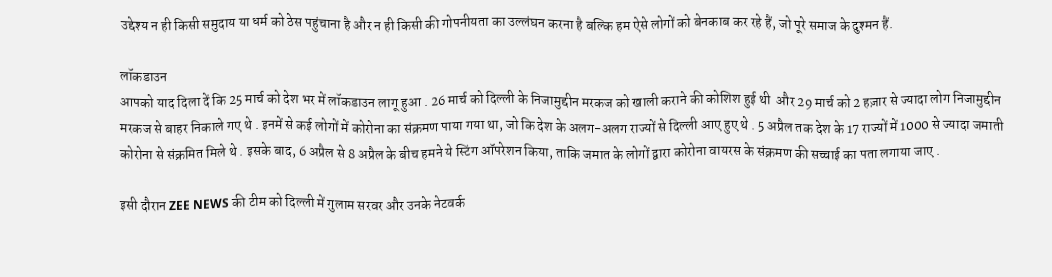उद्देश्य न ही किसी समुदाय या धर्म को ठेस पहुंचाना है और न ही किसी की गोपनीयता का उल्लंघन करना है बल्कि हम ऐसे लोगों को बेनकाब कर रहे हैं, जो पूरे समाज के दुश्मन हैं.

लॉकडाउन
आपको याद दिला दें कि 25 मार्च को देश भर में लॉकडाउन लागू हुआ . 26 मार्च को दिल्ली के निजामुद्दीन मरकज को खाली कराने की कोशिश हुई थी  और 29 मार्च को 2 हज़ार से ज्यादा लोग निजामुद्दीन मरकज से बाहर निकाले गए थे . इनमें से कई लोगों में कोरोना का संक्रमण पाया गया था, जो कि देश के अलग-अलग राज्यों से दिल्ली आए हुए थे . 5 अप्रैल तक देश के 17 राज्यों में 1000 से ज्यादा जमाती कोरोना से संक्रमित मिले थे . इसके बाद, 6 अप्रैल से 8 अप्रैल के बीच हमने ये स्टिंग ऑपरेशन किया, ताकि जमात के लोगों द्वारा कोरोना वायरस के संक्रमण की सच्चाई का पता लगाया जाए .

इसी दौरान ZEE NEWS की टीम को दिल्ली में गुलाम सरवर और उनके नेटवर्क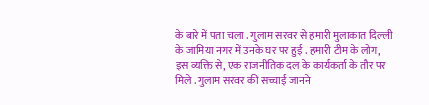के बारे में पता चला . गुलाम सरवर से हमारी मुलाकात दिल्ली के जामिया नगर में उनके घर पर हुई . हमारी टीम के लोग, इस व्यक्ति से, एक राजनीतिक दल के कार्यकर्ता के तौर पर मिले . गुलाम सरवर की सच्चाई जानने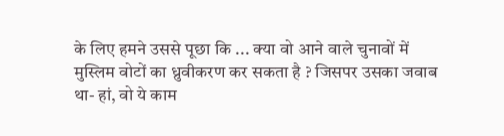के लिए हमने उससे पूछा कि ... क्या वो आने वाले चुनावों में मुस्लिम वोटों का ध्रुवीकरण कर सकता है ? जिसपर उसका जवाब था- हां, वो ये काम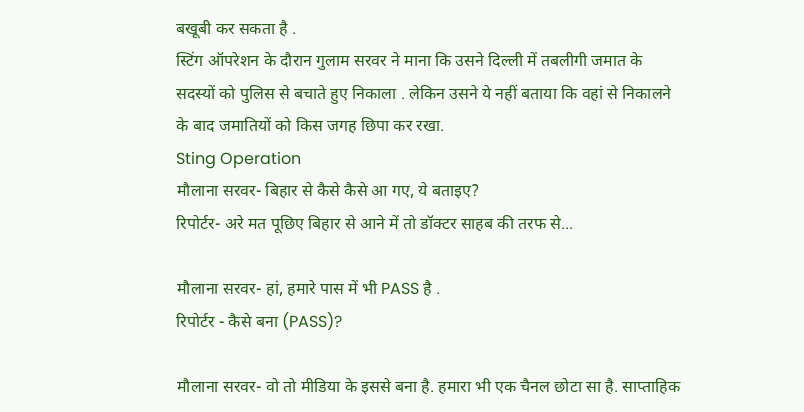बखूबी कर सकता है .
स्टिंग ऑपरेशन के दौरान गुलाम सरवर ने माना कि उसने दिल्ली में तबलीगी जमात के सदस्यों को पुलिस से बचाते हुए निकाला . लेकिन उसने ये नहीं बताया कि वहां से निकालने के बाद जमातियों को किस जगह छिपा कर रखा.
Sting Operation
मौलाना सरवर- बिहार से कैसे कैसे आ गए, ये बताइए?
रिपोर्टर- अरे मत पूछिए बिहार से आने में तो डॉक्टर साहब की तरफ से...

मौलाना सरवर- हां, हमारे पास में भी PASS है .
रिपोर्टर - कैसे बना (PASS)?

मौलाना सरवर- वो तो मीडिया के इससे बना है. हमारा भी एक चैनल छोटा सा है. साप्ताहिक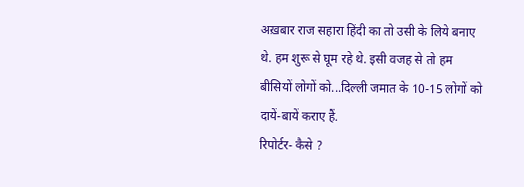अख़बार राज सहारा हिंदी का तो उसी के लिये बनाए थे. हम शुरू से घूम रहे थे. इसी वजह से तो हम बीसियों लोगों को...दिल्ली जमात के 10-15 लोगों को दायें-बायें कराए हैं.
रिपोर्टर- कैसे ?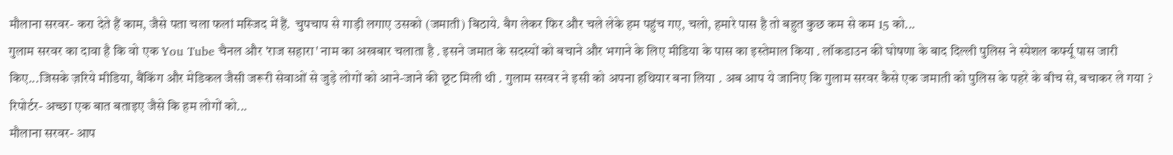मौलाना सरवर- करा देते हैं काम, जैसे पता चला फलां मस्जिद में हैं.  चुपचाप से गाड़ी लगाए उसको (जमाती) बिठाये. बैग लेकर फिर और चले लेके हम पहुंच गए, चलो, हमारे पास है तो बहुत कुछ कम से कम 15 को...
गुलाम सरवर का दावा है कि वो एक You Tube चैनल और 'राज सहारा' नाम का अखबार चलाता है . इसने जमात के सदस्यों को बचाने और भगाने के लिए मीडिया के पास का इस्तेमाल किया . लॉकडाउन की घोषणा के बाद दिल्ली पुलिस ने स्पेशल कर्फ्यू पास जारी किए...जिसके ज़रिये मीडिया, बैंकिंग और मेडिकल जैसी जरूरी सेवाओं से जुड़े लोगों को आने-जाने की छूट मिली थी . गुलाम सरवर ने इसी को अपना हथियार बना लिया . अब आप ये जानिए कि गुलाम सरवर कैसे एक जमाती को पुलिस के पहरे के बीच से, बचाकर ले गया ?
रिपोर्टर- अच्छा एक बात बताइए जैसे कि हम लोगों को...
मौलाना सरवर- आप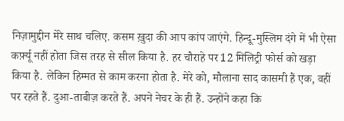निज़ामुद्दीन मेरे साथ चलिए. कसम ख़ुदा की आप कांप जाएंगे. हिन्दू-मुस्लिम दंगे में भी ऐसा कर्फ़्यू नहीं होता जिस तरह से सील किया है. हर चौराहे पर 12 मिलिट्री फोर्स को खड़ा किया है. लेकिन हिम्मत से काम करना होता है. मेरे को, मौलाना साद कासमी हैं एक, वहीं पर रहते हैं. दुआ-ताबीज़ करते हैं. अपने नेचर के ही हैं. उन्होंने कहा कि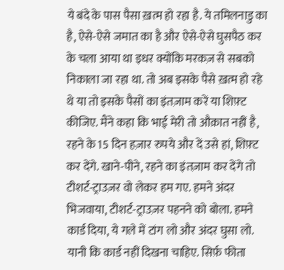ये बंदे के पास पैसा ख़त्म हो रहा है. ये तमिलनाडु का है, ऐसे-ऐसे जमात का है और ऐसे-ऐसे घुसपैठ कर के चला आया था इधर क्योंकि मरकज़ से सबको निकाला जा रहा था. तो अब इसके पैसे ख़त्म हो रहे थे या तो इसके पैसों का इंतज़ाम करें या शिफ़्ट कीजिए. मैंने कहा कि भाई मेरी तो औक़ात नहीं है, रहने के 15 दिन हज़ार रुपये और दें उसे हां, शिफ़्ट कर देंगे. खाने-पीने, रहने का इंतज़ाम कर देंगे तो टीशर्ट-ट्राउज़र वो लेकर हम गए. हमने अंदर भिजवाया, टीशर्ट-ट्राउज़र पहनने को बोला. हमने कार्ड दिया, ये गले में टांग लो और अंदर घुसा लो. यानी कि कार्ड नहीं दिखना चाहिए. सिर्फ़ फीता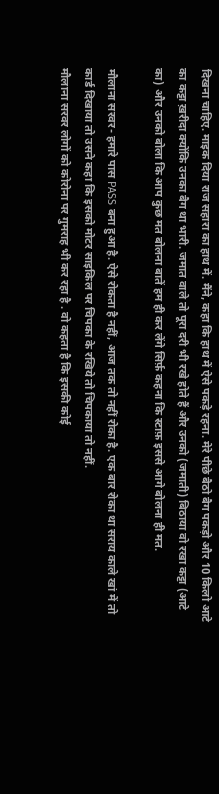दिखना चाहिए. माइक दिया राज सहारा का हाथ में. मैंने, कहा कि हाथ में ऐसे पकड़े रहना. मेरे पीछे बैठो बैग पकड़ो और 10 किलो आटे का कट्टा ख़रीदा क्योंकि उनका बैग था भारी. जमात वाले तो पूरा दरी भी रखे होते हैं और उनको (जमाती) बिठाया वो रखा कट्टा (आटे का) और उनको बोला कि आप कुछ मत बोलना बातें हम ही कर लेंगे सिर्फ़ कहना कि स्टाफ़ इससे आगे बोलना ही मत.

मौलाना सरवर- हमारे पास PASS बना हुआ है. ऐसे रोकता है नहीं, आज तक तो नहीं रोका है. एक बार रोका था सराय काले खां में तो कार्ड दिखाया तो उसने कहा कि इसको मोटर साइकिल पर चिपका के रखिये तो चिपकाया तो नहीं.
मौलाना सरवर लोगों को कोरोना पर गुमराह भी कर रहा है . वो कहता है कि इसकी कोई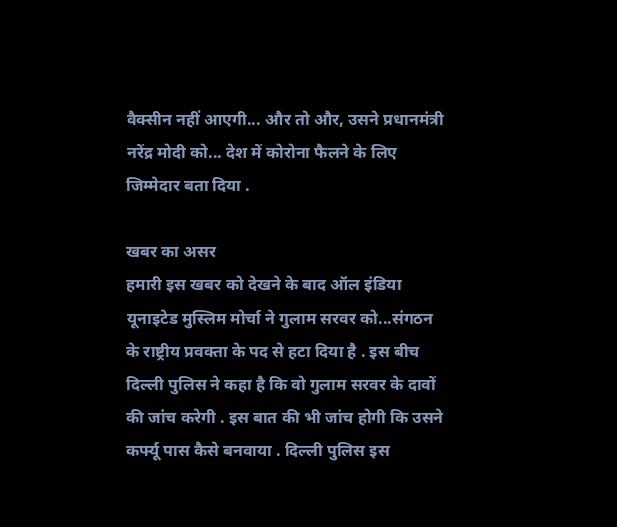वैक्सीन नहीं आएगी... और तो और, उसने प्रधानमंत्री नरेंद्र मोदी को... देश में कोरोना फैलने के लिए जिम्मेदार बता दिया .

खबर का असर
हमारी इस खबर को देखने के बाद ऑल इंडिया यूनाइटेड मुस्लिम मोर्चा ने गुलाम सरवर को...संगठन के राष्ट्रीय प्रवक्ता के पद से हटा दिया है . इस बीच दिल्ली पुलिस ने कहा है कि वो गुलाम सरवर के दावों की जांच करेगी . इस बात की भी जांच होगी कि उसने कर्फ्यू पास कैसे बनवाया . दिल्ली पुलिस इस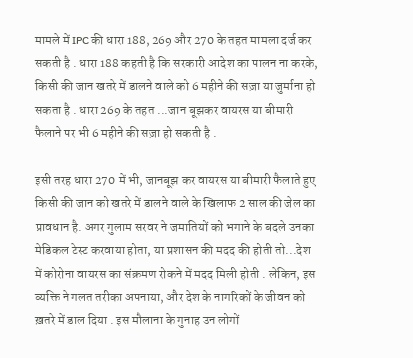मामले में IPC की धारा 188, 269 और 270 के तहत मामला दर्ज कर सकती है . धारा 188 कहती है कि सरकारी आदेश का पालन ना करके, किसी की जान खतरे में डालने वाले को 6 महीने की सज़ा या जुर्माना हो सकता है . धारा 269 के तहत ...जान बूझकर वायरस या बीमारी फैलाने पर भी 6 महीने की सज़ा हो सकती है .

इसी तरह धारा 270 में भी, जानबूझ कर वायरस या बीमारी फैलाते हुए किसी की जान को खतरे में डालने वाले के खिलाफ 2 साल की जेल का प्रावधान है. अगर गुलाम सरवर ने जमातियों को भगाने के बदले उनका मेडिकल टेस्ट करवाया होता, या प्रशासन की मदद की होती तो...देश में कोरोना वायरस का संक्रमण रोकने में मदद मिली होती . लेकिन, इस व्यक्ति ने गलत तरीका अपनाया, और देश के नागरिकों के जीवन को ख़तरे में डाल दिया . इस मौलाना के गुनाह उन लोगों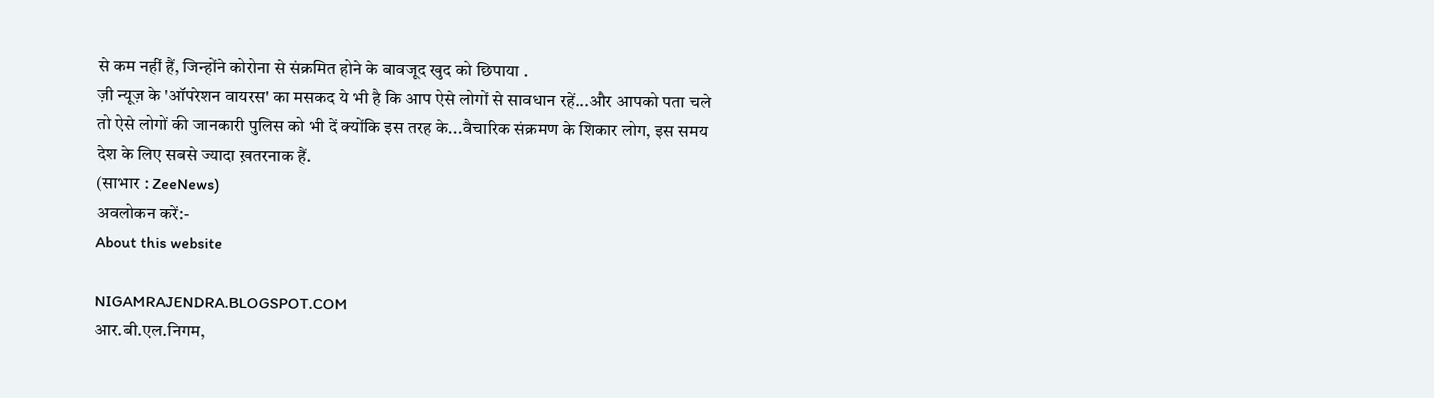से कम नहीं हैं, जिन्होंने कोरोना से संक्रमित होने के बावजूद खुद को छिपाया .
ज़ी न्यूज़ के 'ऑपरेशन वायरस' का मसकद ये भी है कि आप ऐसे लोगों से सावधान रहें...और आपको पता चले तो ऐसे लोगों की जानकारी पुलिस को भी दें क्योंकि इस तरह के...वैचारिक संक्रमण के शिकार लोग, इस समय देश के लिए सबसे ज्यादा ख़तरनाक हैं.
(साभार : ZeeNews)
अवलोकन करें:-
About this website

NIGAMRAJENDRA.BLOGSPOT.COM
आर.बी.एल.निगम,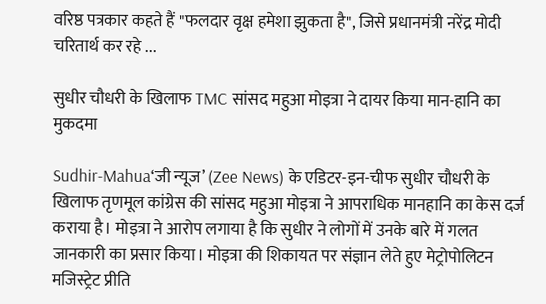वरिष्ठ पत्रकार कहते हैं "फलदार वृक्ष हमेशा झुकता है", जिसे प्रधानमंत्री नरेंद्र मोदी चरितार्थ कर रहे ...

सुधीर चौधरी के खिलाफ TMC सांसद महुआ मोइत्रा ने दायर किया मान-हानि का मुकदमा

Sudhir-Mahua‘जी न्यूज’ (Zee News) के एडिटर-इन-चीफ सुधीर चौधरी के खिलाफ तृणमूल कांग्रेस की सांसद महुआ मोइत्रा ने आपराधिक मानहानि का केस दर्ज कराया है। मोइत्रा ने आरोप लगाया है कि सुधीर ने लोगों में उनके बारे में गलत जानकारी का प्रसार किया। मोइत्रा की शिकायत पर संज्ञान लेते हुए मेट्रोपोलिटन मजिस्ट्रेट प्रीति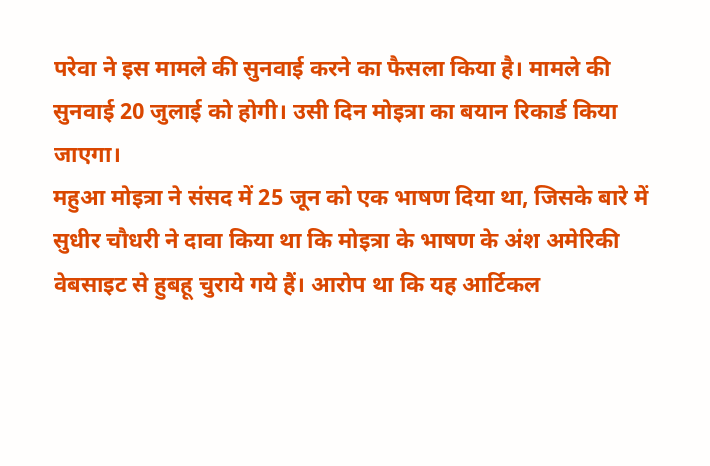परेवा ने इस मामले की सुनवाई करने का फैसला किया है। मामले की सुनवाई 20 जुलाई को होगी। उसी दिन मोइत्रा का बयान रिकार्ड किया जाएगा।
महुआ मोइत्रा ने संसद में 25 जून को एक भाषण दिया था, जिसके बारे में सुधीर चौधरी ने दावा किया था कि मोइत्रा के भाषण के अंश अमेरिकी वेबसाइट से हुबहू चुराये गये हैं। आरोप था कि यह आर्टिकल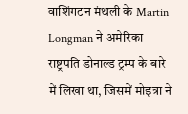वाशिंगटन मंथली के Martin Longman ने अमेरिका राष्ट्रपति डोनाल्ड ट्रम्प के बारे में लिखा था, जिसमें मोइत्रा ने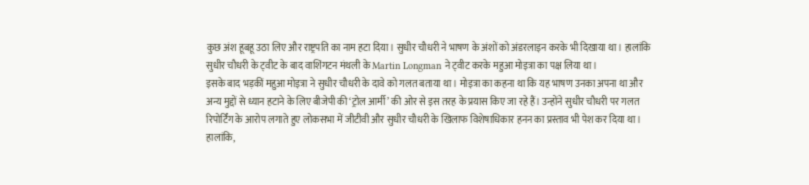कुछ अंश हूबहू उठा लिए और राष्ट्रपति का नाम हटा दिया। सुधीर चौधरी ने भाषण के अंशों को अंडरलाइन करके भी दिखाया था। हालांकि सुधीर चौधरी के ट्‌वीट के बाद वाशिंगटन मंथली के Martin Longman ने ट्‌वीट करके महुआ मोइत्रा का पक्ष लिया था।
इसके बाद भड़कीं महुआ मोइत्रा ने सुधीर चौधरी के दावे को गलत बताया था। मोइत्रा का कहना था कि यह भाषण उनका अपना था और अन्य मुद्दों से ध्यान हटाने के लिए बीजेपी की ‘ट्रोल आर्मी’ की ओर से इस तरह के प्रयास किए जा रहे हैं। उन्होंने सुधीर चौधरी पर गलत रिपोर्टिंग के आरोप लगाते हुए लोकसभा में जीटीवी और सुधीर चौधरी के खिलाफ विशेषाधिकार हनन का प्रस्ताव भी पेश कर दिया था। हालांकि,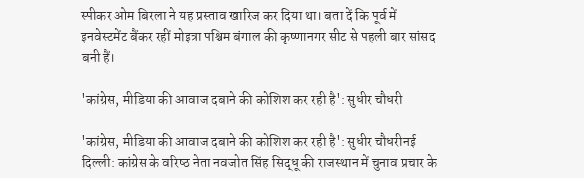स्पीकर ओम बिरला ने यह प्रस्ताव खारिज कर दिया था। बता दें कि पूर्व में इनवेस्टमेंट बैंकर रहीं मोइत्रा पश्चिम बंगाल की कृष्णानगर सीट से पहली बार सांसद बनी हैं।

'कांग्रेस, मीडिया की आवाज दबाने की कोशिश कर रही है': सुधीर चौधरी

'कांग्रेस, मीडिया की आवाज दबाने की कोशिश कर रही है': सुधीर चौधरीनई दिल्‍ली: कांग्रेस के वरिष्‍ठ नेता नवजोत सिंह सिद्धू की राजस्‍थान में चुनाव प्रचार के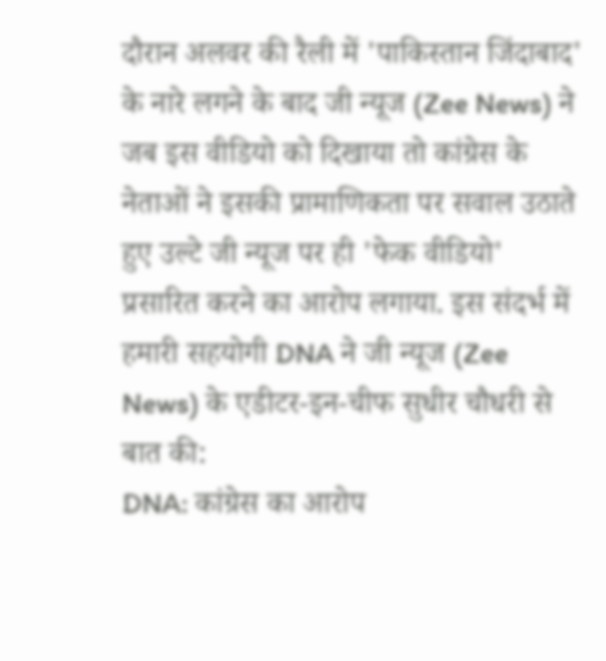दौरान अलवर की रैली में 'पाकिस्‍तान जिंदाबाद' के नारे लगने के बाद जी न्‍यूज (Zee News) ने जब इस वीडियो को दिखाया तो कांग्रेस के नेताओं ने इसकी प्रामाणिकता पर सवाल उठाते हुए उल्‍टे जी न्‍यूज पर ही 'फेक वीडियो' प्रसारित करने का आरोप लगाया. इस संदर्भ में हमारी सहयोगी DNA ने जी न्‍यूज (Zee News) के एडीटर-इन-चीफ सुधीर चौधरी से बात की:
DNA: कांग्रेस का आरोप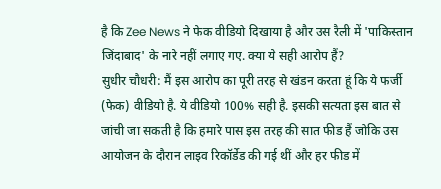है कि Zee News ने फेक वीडियो दिखाया है और उस रैली में 'पाकिस्‍तान जिंदाबाद' के नारे नहीं लगाए गए. क्‍या ये सही आरोप हैं?
सुधीर चौधरी: मैं इस आरोप का पूरी तरह से खंडन करता हूं कि ये फर्जी (फेक) वीडियो है. ये वीडियो 100% सही है. इसकी सत्‍यता इस बात से जांची जा सकती है कि हमारे पास इस तरह की सात फीड हैं जोकि उस आयोजन के दौरान लाइव रिकॉर्डेड की गई थीं और हर फीड में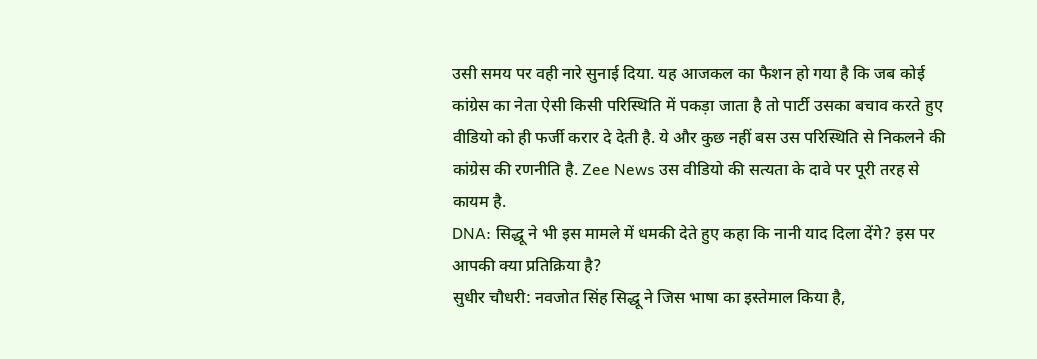उसी समय पर वही नारे सुनाई दिया. यह आजकल का फैशन हो गया है कि जब कोई कांग्रेस का नेता ऐसी किसी परिस्थिति में पकड़ा जाता है तो पार्टी उसका बचाव करते हुए वीडियो को ही फर्जी करार दे देती है. ये और कुछ नहीं बस उस परिस्थिति से निकलने की कांग्रेस की रणनीति है. Zee News उस वीडियो की सत्‍यता के दावे पर पूरी तरह से कायम है.
DNA: सिद्धू ने भी इस मामले में धमकी देते हुए कहा कि नानी याद दिला देंगे? इस पर आपकी क्‍या प्रतिक्रिया है?
सुधीर चौधरी: नवजोत सिंह सिद्धू ने जिस भाषा का इस्‍तेमाल किया है,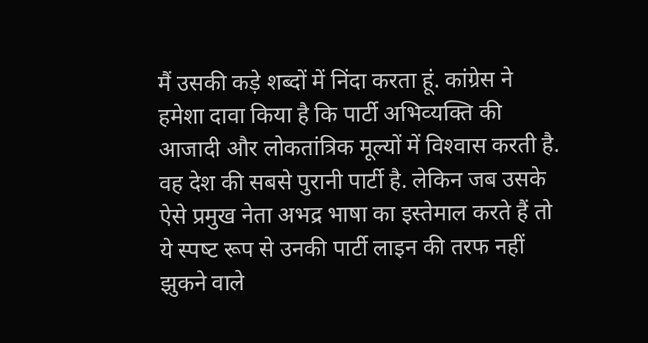मैं उसकी कड़े शब्‍दों में निंदा करता हूं. कांग्रेस ने हमेशा दावा किया है कि पार्टी अभिव्‍यक्ति की आजादी और लोकतांत्रिक मूल्‍यों में विश्‍वास करती है. वह देश की सबसे पुरानी पार्टी है. लेकिन जब उसके ऐसे प्रमुख नेता अभद्र भाषा का इस्‍तेमाल करते हैं तो ये स्‍पष्‍ट रूप से उनकी पार्टी लाइन की तरफ नहीं झुकने वाले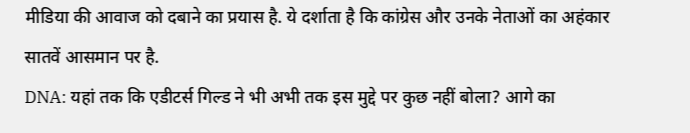मीडिया की आवाज को दबाने का प्रयास है. ये दर्शाता है कि कांग्रेस और उनके नेताओं का अहंकार सातवें आसमान पर है.
DNA: यहां तक कि एडीटर्स गिल्‍ड ने भी अभी तक इस मुद्दे पर कुछ नहीं बोला? आगे का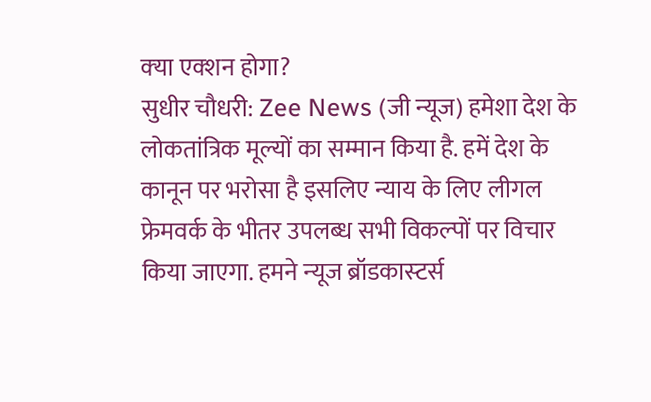क्‍या एक्‍शन होगा?
सुधीर चौधरी: Zee News (जी न्‍यूज) हमेशा देश के लोकतांत्रिक मूल्‍यों का सम्‍मान किया है. हमें देश के कानून पर भरोसा है इसलिए न्‍याय के लिए लीगल फ्रेमवर्क के भीतर उपलब्‍ध सभी विकल्‍पों पर विचार किया जाएगा. हमने न्‍यूज ब्रॉडकास्‍टर्स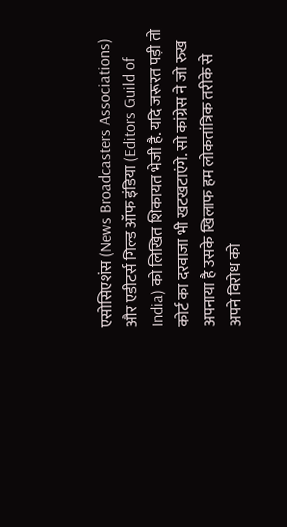एसोसिएशंस (News Broadcasters Associations) और एडीटर्स गिल्‍ड ऑफ इंडिया (Editors Guild of India) को लिखित शिकायत भेजी है. यदि जरूरत पड़ी तो कोर्ट का दरवाजा भी खटखटाएंगे. सो कांग्रेस ने जो रुख अपनाया है उसके खिलाफ हम लोकतांत्रिक तरीके से अपने विरोध को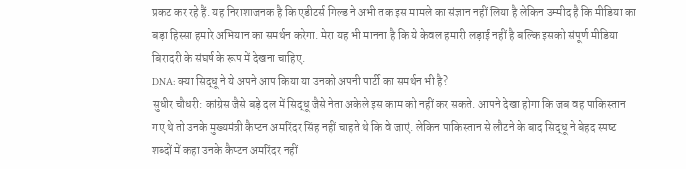प्रकट कर रहे हैं. यह निराशाजनक है कि एडीटर्स गिल्‍ड ने अभी तक इस मामले का संज्ञान नहीं लिया है लेकिन उम्‍मीद है कि मीडिया का बड़ा हिस्‍सा हमारे अभियान का समर्थन करेगा. मेरा यह भी मानना है कि ये केवल हमारी लड़ाई नहीं है बल्कि इसको संपूर्ण मीडिया बिरादरी के संघर्ष के रूप में देखना चाहिए.
DNA: क्‍या सिद्धू ने ये अपने आप किया या उनको अपनी पार्टी का समर्थन भी है?
सुधीर चौधरी: कांग्रेस जैसे बड़े दल में सिद्धू जैसे नेता अकेले इस काम को नहीं कर सकते. आपने देखा होगा कि जब वह पाकिस्‍तान गए थे तो उनके मुख्‍यमंत्री कैप्‍टन अमरिंदर सिंह नहीं चाहते थे कि वे जाएं. लेकिन पाकिस्‍तान से लौटने के बाद सिद्धू ने बेहद स्‍पष्‍ट शब्‍दों में कहा उनके कैप्‍टन अमरिंदर नहीं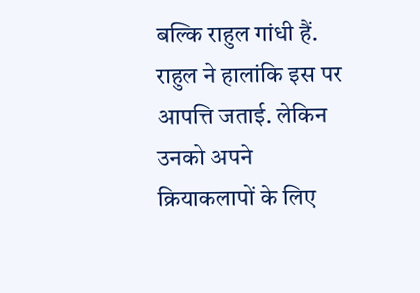बल्कि राहुल गांधी हैं. राहुल ने हालांकि इस पर आपत्ति जताई. लेकिन उनको अपने क्रियाकलापों के लिए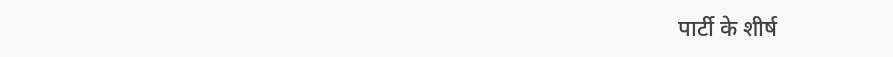पार्टी के शीर्ष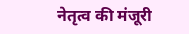नेतृत्‍व की मंजूरी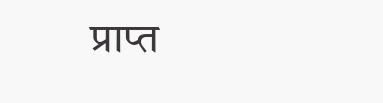प्राप्‍त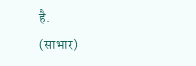है.
(साभार)